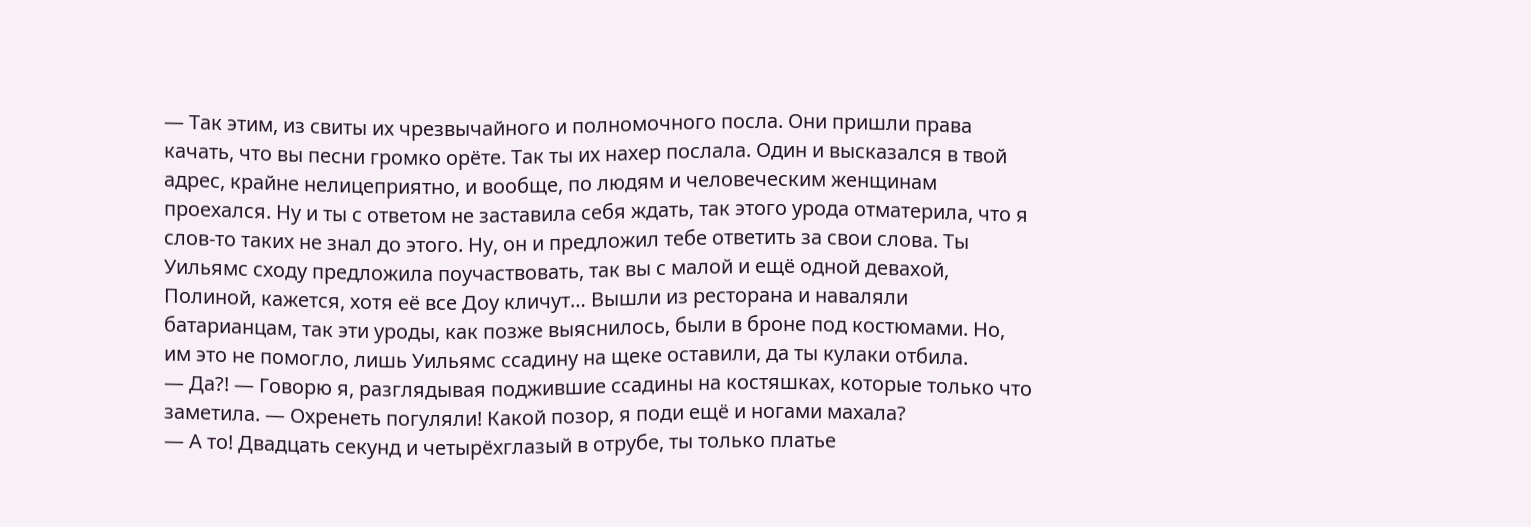— Так этим, из свиты их чрезвычайного и полномочного посла. Они пришли права качать, что вы песни громко орёте. Так ты их нахер послала. Один и высказался в твой адрес, крайне нелицеприятно, и вообще, по людям и человеческим женщинам проехался. Ну и ты с ответом не заставила себя ждать, так этого урода отматерила, что я слов-то таких не знал до этого. Ну, он и предложил тебе ответить за свои слова. Ты Уильямс сходу предложила поучаствовать, так вы с малой и ещё одной девахой, Полиной, кажется, хотя её все Доу кличут… Вышли из ресторана и наваляли батарианцам, так эти уроды, как позже выяснилось, были в броне под костюмами. Но, им это не помогло, лишь Уильямс ссадину на щеке оставили, да ты кулаки отбила.
— Да?! — Говорю я, разглядывая поджившие ссадины на костяшках, которые только что заметила. — Охренеть погуляли! Какой позор, я поди ещё и ногами махала?
— А то! Двадцать секунд и четырёхглазый в отрубе, ты только платье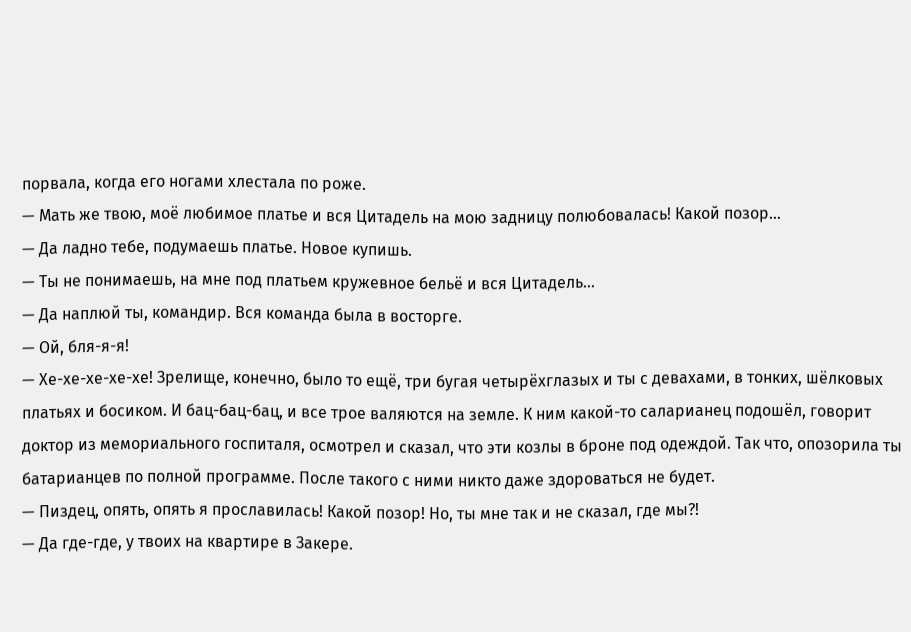порвала, когда его ногами хлестала по роже.
— Мать же твою, моё любимое платье и вся Цитадель на мою задницу полюбовалась! Какой позор…
— Да ладно тебе, подумаешь платье. Новое купишь.
— Ты не понимаешь, на мне под платьем кружевное бельё и вся Цитадель…
— Да наплюй ты, командир. Вся команда была в восторге.
— Ой, бля-я-я!
— Хе-хе-хе-хе-хе! Зрелище, конечно, было то ещё, три бугая четырёхглазых и ты с девахами, в тонких, шёлковых платьях и босиком. И бац-бац-бац, и все трое валяются на земле. К ним какой-то саларианец подошёл, говорит доктор из мемориального госпиталя, осмотрел и сказал, что эти козлы в броне под одеждой. Так что, опозорила ты батарианцев по полной программе. После такого с ними никто даже здороваться не будет.
— Пиздец, опять, опять я прославилась! Какой позор! Но, ты мне так и не сказал, где мы?!
— Да где-где, у твоих на квартире в Закере.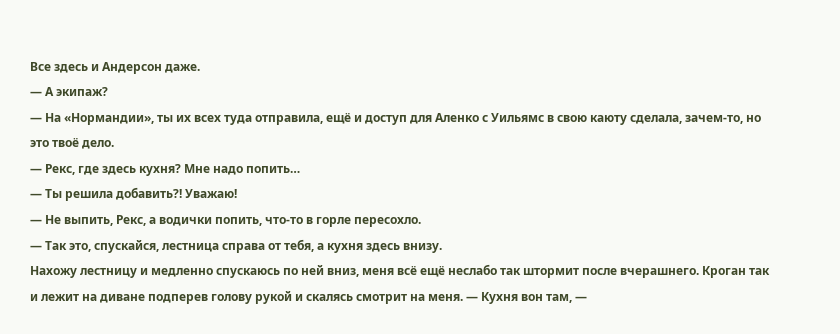Все здесь и Андерсон даже.
— А экипаж?
— На «Нормандии», ты их всех туда отправила, ещё и доступ для Аленко с Уильямс в свою каюту сделала, зачем-то, но это твоё дело.
— Рекс, где здесь кухня? Мне надо попить…
— Ты решила добавить?! Уважаю!
— Не выпить, Рекс, а водички попить, что-то в горле пересохло.
— Так это, спускайся, лестница справа от тебя, а кухня здесь внизу.
Нахожу лестницу и медленно спускаюсь по ней вниз, меня всё ещё неслабо так штормит после вчерашнего. Кроган так и лежит на диване подперев голову рукой и скалясь смотрит на меня. — Кухня вон там, —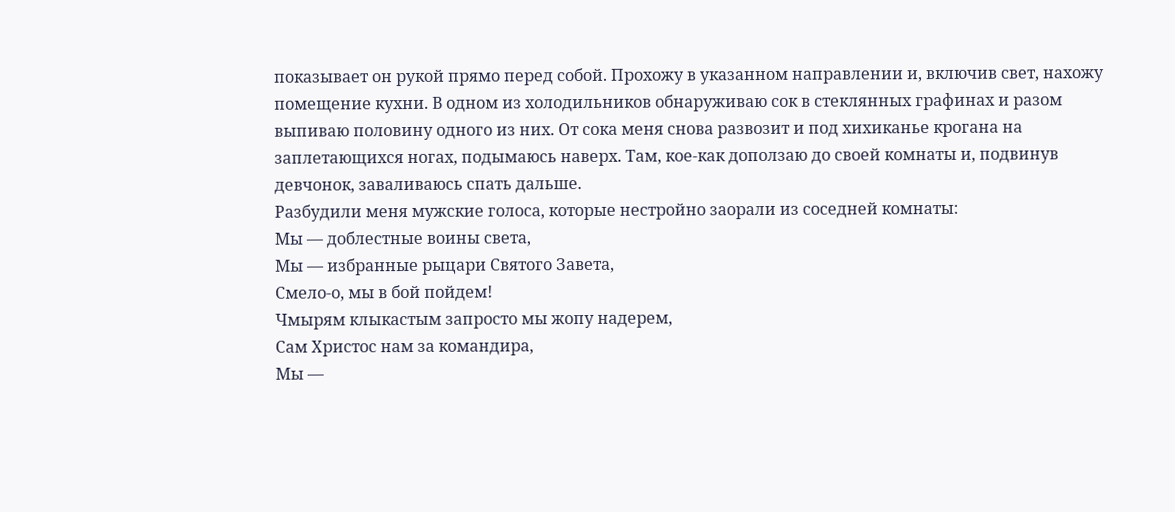показывает он рукой прямо перед собой. Прохожу в указанном направлении и, включив свет, нахожу помещение кухни. В одном из холодильников обнаруживаю сок в стеклянных графинах и разом выпиваю половину одного из них. От сока меня снова развозит и под хихиканье крогана на заплетающихся ногах, подымаюсь наверх. Там, кое-как доползаю до своей комнаты и, подвинув девчонок, заваливаюсь спать дальше.
Разбудили меня мужские голоса, которые нестройно заорали из соседней комнаты:
Мы — доблестные воины света,
Мы — избранные рыцари Святого Завета,
Смело-о, мы в бой пойдем!
Чмырям клыкастым запросто мы жопу надерем,
Сам Христос нам за командира,
Мы —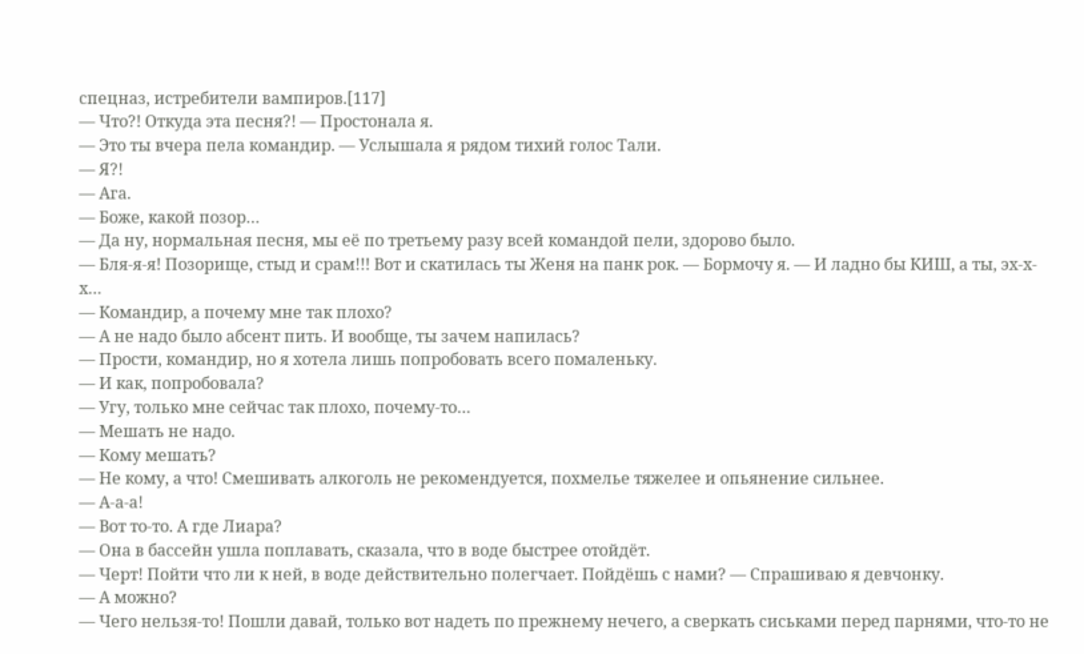спецназ, истребители вампиров.[117]
— Что?! Откуда эта песня?! — Простонала я.
— Это ты вчера пела командир. — Услышала я рядом тихий голос Тали.
— Я?!
— Ага.
— Боже, какой позор…
— Да ну, нормальная песня, мы её по третьему разу всей командой пели, здорово было.
— Бля-я-я! Позорище, стыд и срам!!! Вот и скатилась ты Женя на панк рок. — Бормочу я. — И ладно бы КИШ, а ты, эх-х-х…
— Командир, а почему мне так плохо?
— А не надо было абсент пить. И вообще, ты зачем напилась?
— Прости, командир, но я хотела лишь попробовать всего помаленьку.
— И как, попробовала?
— Угу, только мне сейчас так плохо, почему-то…
— Мешать не надо.
— Кому мешать?
— Не кому, а что! Смешивать алкоголь не рекомендуется, похмелье тяжелее и опьянение сильнее.
— А-а-а!
— Вот то-то. А где Лиара?
— Она в бассейн ушла поплавать, сказала, что в воде быстрее отойдёт.
— Черт! Пойти что ли к ней, в воде действительно полегчает. Пойдёшь с нами? — Спрашиваю я девчонку.
— А можно?
— Чего нельзя-то! Пошли давай, только вот надеть по прежнему нечего, а сверкать сиськами перед парнями, что-то не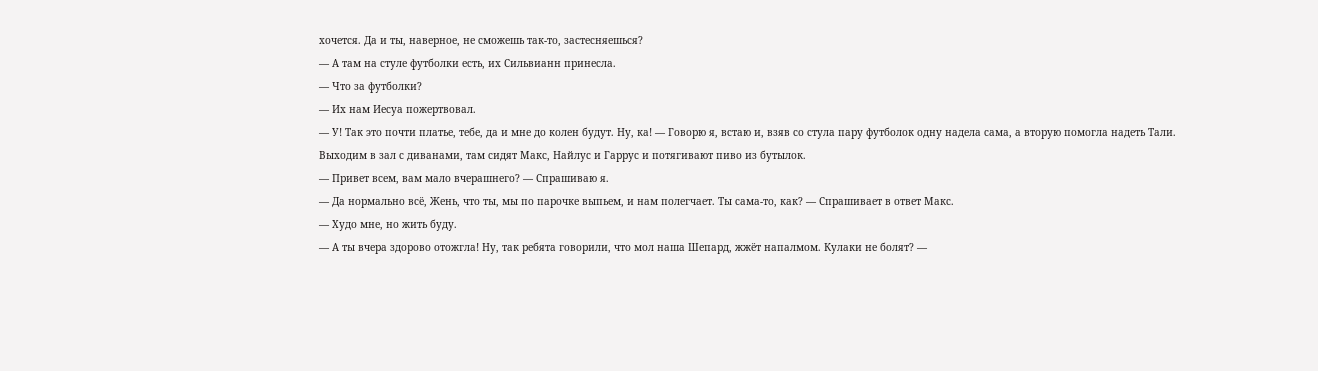хочется. Да и ты, наверное, не сможешь так-то, застесняешься?
— А там на стуле футболки есть, их Сильвианн принесла.
— Что за футболки?
— Их нам Иесуа пожертвовал.
— У! Так это почти платье, тебе, да и мне до колен будут. Ну, ка! — Говорю я, встаю и, взяв со стула пару футболок одну надела сама, а вторую помогла надеть Тали.
Выходим в зал с диванами, там сидят Макс, Найлус и Гаррус и потягивают пиво из бутылок.
— Привет всем, вам мало вчерашнего? — Спрашиваю я.
— Да нормально всё, Жень, что ты, мы по парочке выпьем, и нам полегчает. Ты сама-то, как? — Спрашивает в ответ Макс.
— Худо мне, но жить буду.
— А ты вчера здорово отожгла! Ну, так ребята говорили, что мол наша Шепард, жжёт напалмом. Кулаки не болят? —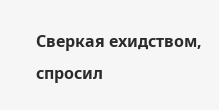Сверкая ехидством, спросил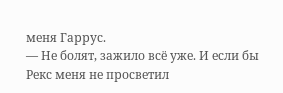меня Гаррус.
— Не болят, зажило всё уже. И если бы Рекс меня не просветил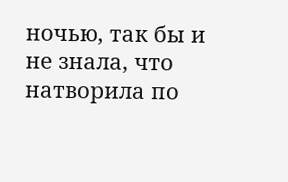ночью, так бы и не знала, что натворила по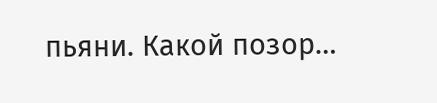пьяни. Какой позор…